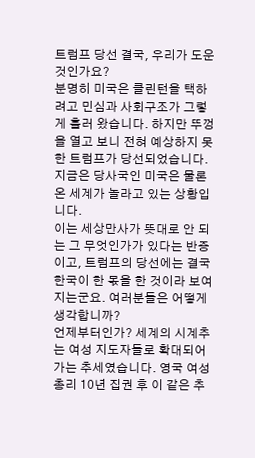트럼프 당선 결국, 우리가 도운 것인가요?
분명히 미국은 클린턴을 택하려고 민심과 사회구조가 그렇게 흘러 왔습니다. 하지만 뚜껑을 열고 보니 전혀 예상하지 못한 트럼프가 당선되었습니다. 지금은 당사국인 미국은 물론 온 세계가 놀라고 있는 상황입니다.
이는 세상만사가 뜻대로 안 되는 그 무엇인가가 있다는 반증이고, 트럼프의 당선에는 결국 한국이 한 몫을 한 것이라 보여지는군요. 여러분들은 어떻게 생각합니까?
언제부터인가? 세계의 시계추는 여성 지도자들로 확대되어 가는 추세였습니다. 영국 여성 총리 10년 집권 후 이 같은 추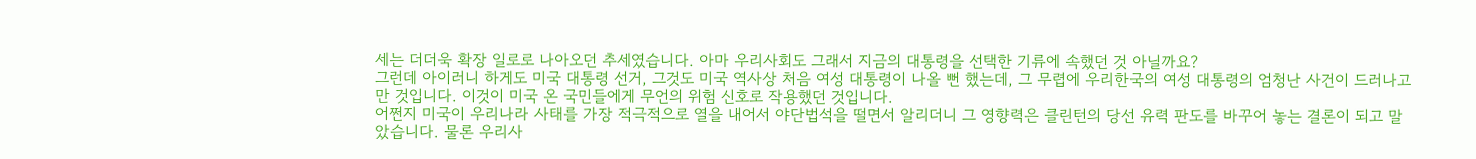세는 더더욱 확장 일로로 나아오던 추세였습니다. 아마 우리사회도 그래서 지금의 대통령을 선택한 기류에 속했던 것 아닐까요?
그런데 아이러니 하게도 미국 대통령 선거, 그것도 미국 역사상 처음 여성 대통령이 나올 뻔 했는데, 그 무렵에 우리한국의 여성 대통령의 엄청난 사건이 드러나고 만 것입니다. 이것이 미국 온 국민들에게 무언의 위험 신호로 작용했던 것입니다.
어쩐지 미국이 우리나라 사태를 가장 적극적으로 열을 내어서 야단법석을 떨면서 알리더니 그 영향력은 클린턴의 당선 유력 판도를 바꾸어 놓는 결론이 되고 말았습니다. 물론 우리사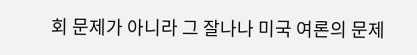회 문제가 아니라 그 잘나나 미국 여론의 문제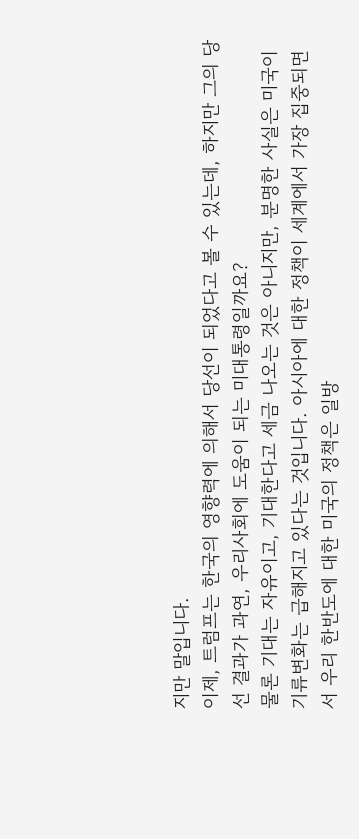지만 말입니다.
이제, 트럼프는 한국의 영향력에 의해서 당선이 되었다고 볼 수 있는데, 하지만 그의 당선 결과가 과연, 우리사회에 도움이 되는 미대통령일까요?
물론 기대는 자유이고, 기대한다고 세금 나오는 것은 아니지만, 분명한 사실은 미국이 기류변화는 급해지고 있다는 것입니다. 아시아에 대한 정책이 세계에서 가장 집중되면서 우리 한반도에 대한 미국의 정책은 일방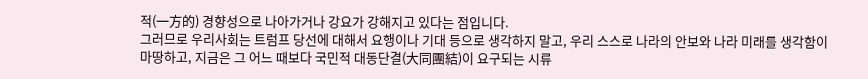적(一方的) 경향성으로 나아가거나 강요가 강해지고 있다는 점입니다.
그러므로 우리사회는 트럼프 당선에 대해서 요행이나 기대 등으로 생각하지 말고, 우리 스스로 나라의 안보와 나라 미래를 생각함이 마땅하고, 지금은 그 어느 때보다 국민적 대동단결(大同團結)이 요구되는 시류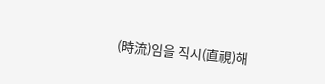(時流)임을 직시(直視)해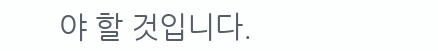야 할 것입니다.